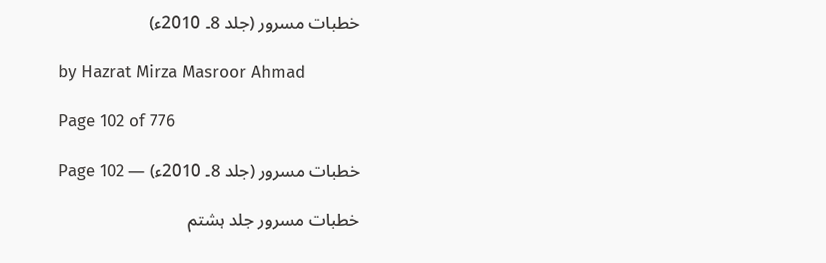خطبات مسرور (جلد 8۔ 2010ء)

by Hazrat Mirza Masroor Ahmad

Page 102 of 776

خطبات مسرور (جلد 8۔ 2010ء) — Page 102

خطبات مسرور جلد ہشتم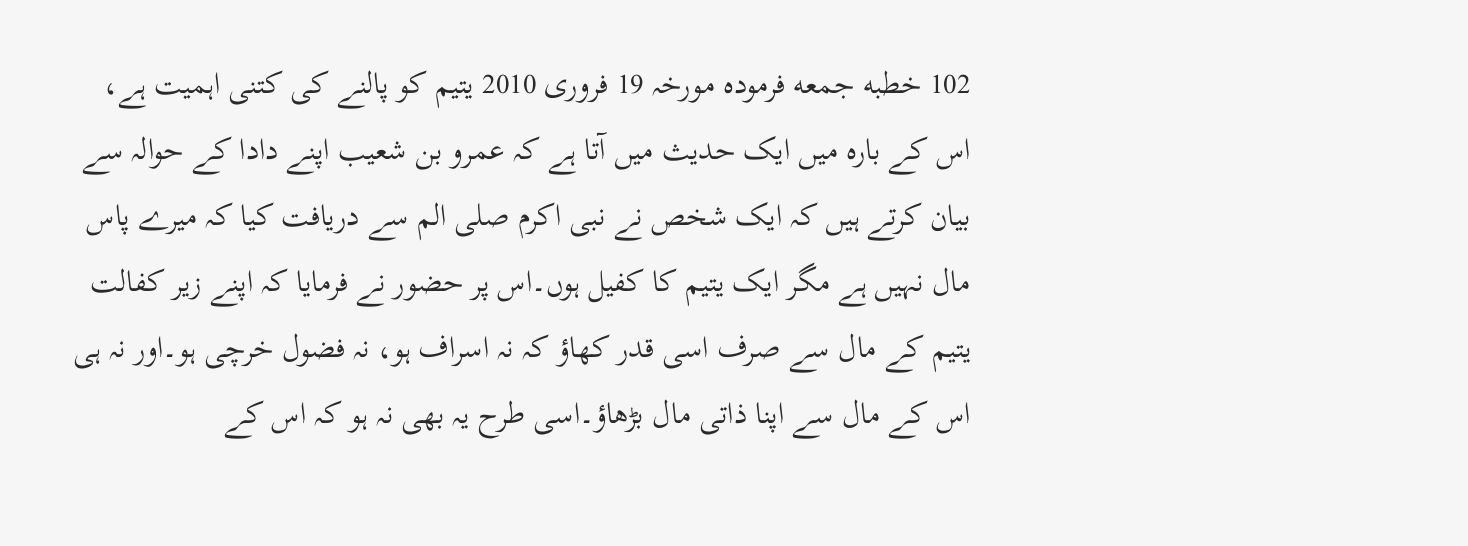102 خطبه جمعه فرمودہ مورخہ 19 فروری 2010 یتیم کو پالنے کی کتنی اہمیت ہے، اس کے بارہ میں ایک حدیث میں آتا ہے کہ عمرو بن شعیب اپنے دادا کے حوالہ سے بیان کرتے ہیں کہ ایک شخص نے نبی اکرم صلی الم سے دریافت کیا کہ میرے پاس مال نہیں ہے مگر ایک یتیم کا کفیل ہوں۔اس پر حضور نے فرمایا کہ اپنے زیر کفالت یتیم کے مال سے صرف اسی قدر کھاؤ کہ نہ اسراف ہو، نہ فضول خرچی ہو۔اور نہ ہی اس کے مال سے اپنا ذاتی مال بڑھاؤ۔اسی طرح یہ بھی نہ ہو کہ اس کے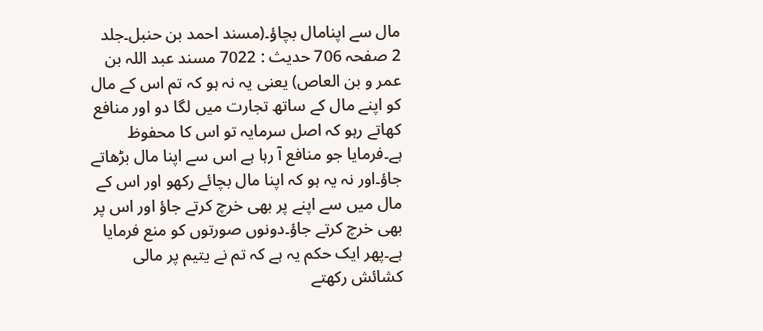مال سے اپنامال بچاؤ۔(مسند احمد بن حنبل۔جلد 2 صفحہ 706 حدیث : 7022 مسند عبد اللہ بن عمر و بن العاص) یعنی یہ نہ ہو کہ تم اس کے مال کو اپنے مال کے ساتھ تجارت میں لگا دو اور منافع کھاتے رہو کہ اصل سرمایہ تو اس کا محفوظ ہے۔فرمایا جو منافع آ رہا ہے اس سے اپنا مال بڑھاتے جاؤ۔اور نہ یہ ہو کہ اپنا مال بچائے رکھو اور اس کے مال میں سے اپنے پر بھی خرچ کرتے جاؤ اور اس پر بھی خرچ کرتے جاؤ۔دونوں صورتوں کو منع فرمایا ہے۔پھر ایک حکم یہ ہے کہ تم نے یتیم پر مالی کشائش رکھتے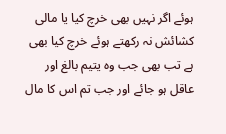ہوئے اگر نہیں بھی خرچ کیا یا مالی کشائش نہ رکھتے ہوئے خرچ کیا بھی ہے تب بھی جب وہ یتیم بالغ اور عاقل ہو جائے اور جب تم اس کا مال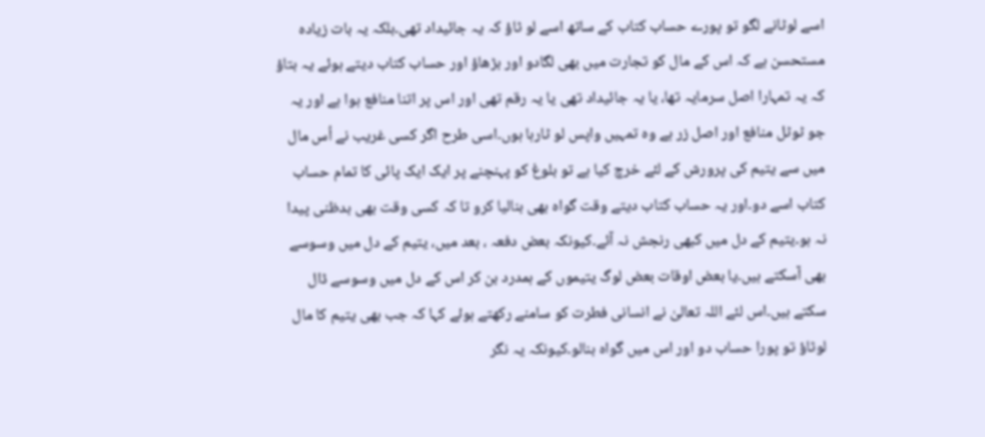اسے لوٹانے لگو تو پورے حساب کتاب کے ساتھ اسے لو ٹاؤ کہ یہ جائیداد تھی۔بلکہ یہ بات زیادہ مستحسن ہے کہ اس کے مال کو تجارت میں بھی لگادو اور بڑھاؤ اور حساب کتاب دیتے ہوئے یہ بتاؤ کہ یہ تمہارا اصل سرمایہ تھا، یا یہ جائیداد تھی یا یہ رقم تھی اور اس پر اتنا منافع ہوا ہے اور یہ جو ٹوٹل منافع اور اصل زر ہے وہ تمہیں واپس لو ٹارہا ہوں۔اسی طرح اگر کسی غریب نے اُس مال میں سے یتیم کی پرورش کے لئے خرچ کیا ہے تو بلوغ کو پہنچنے پر ایک ایک پائی کا تمام حساب کتاب اسے دو۔اور یہ حساب کتاب دیتے وقت گواہ بھی بنالیا کرو تا کہ کسی وقت بھی بدظنی پیدا نہ ہو۔یتیم کے دل میں کبھی رنجش نہ آئے۔کیونکہ بعض دفعہ ، بعد میں، یتیم کے دل میں وسوسے بھی آسکتے ہیں۔یا بعض اوقات بعض لوگ یتیموں کے ہمدرد بن کر اس کے دل میں وسوسے ڈال سکتے ہیں۔اس لئے اللہ تعالیٰ نے انسانی فطرت کو سامنے رکھتے ہوئے کہا کہ جب بھی یتیم کا مال لوٹاؤ تو پورا حساب دو اور اس میں گواہ بنالو۔کیونکہ یہ نگر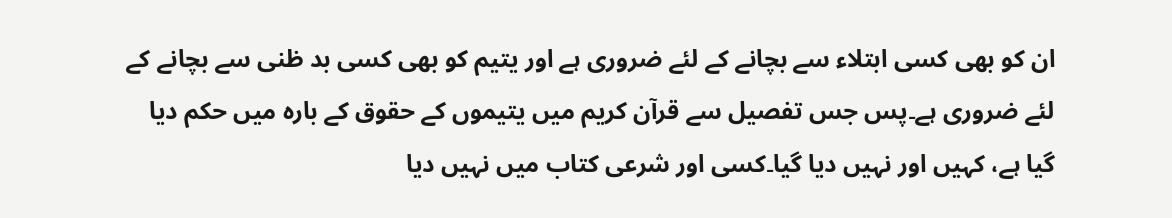ان کو بھی کسی ابتلاء سے بچانے کے لئے ضروری ہے اور یتیم کو بھی کسی بد ظنی سے بچانے کے لئے ضروری ہے۔پس جس تفصیل سے قرآن کریم میں یتیموں کے حقوق کے بارہ میں حکم دیا گیا ہے، کہیں اور نہیں دیا گیا۔کسی اور شرعی کتاب میں نہیں دیا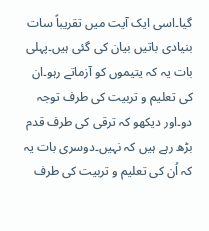گیا۔اسی ایک آیت میں تقریباً سات بنیادی باتیں بیان کی گئی ہیں۔پہلی بات یہ کہ یتیموں کو آزماتے رہو۔ان کی تعلیم و تربیت کی طرف توجہ دو۔اور دیکھو کہ ترقی کی طرف قدم بڑھ رہے ہیں کہ نہیں۔دوسری بات یہ کہ اُن کی تعلیم و تربیت کی طرف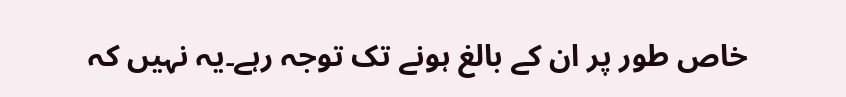خاص طور پر ان کے بالغ ہونے تک توجہ رہے۔یہ نہیں کہ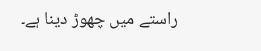راستے میں چھوڑ دینا ہے۔